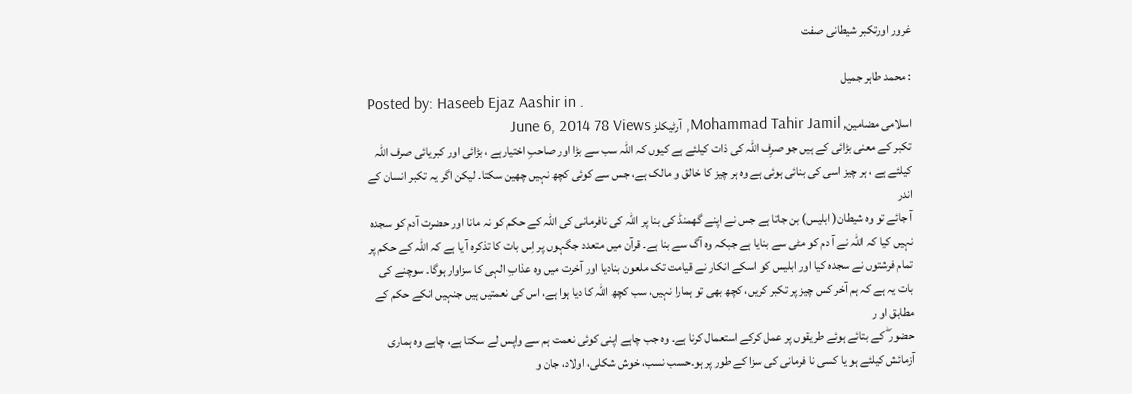غرور اورتکبر شیطانی صفت

: محمد طاہر جمیل
Posted by: Haseeb Ejaz Aashir in .
اسلامی مضامین, Mohammad Tahir Jamil, آرٹیکلز June 6, 2014 78 Views
تکبر کے معنی بڑائی کے ہیں جو صرِف اللہ کی ذات کیلئے ہے کیوں کہ اللہ سب سے بڑا اور صاحبِ اختیارہے ، بڑائی اور کبریائی صرف اللہ کیلئے ہے ، ہر چیز اسی کی بنائی ہوئی ہے وہ ہر چیز کا خالق و مالک ہے، جس سے کوئی کچھ نہیں چھین سکتا۔ لیکن اگر یہ تکبر انسان کے اندر
آ جائے تو وہ شیطان( ابلیس) بن جاتا ہے جس نے اپنے گھمنڈ کی بنا پر اللہ کی نافرمانی کی اللہ کے حکم کو نہ مانا اور حضرت آدم کو سجدہ نہیں کیا کہ اللہ نے آ دم کو مٹی سے بنایا ہے جبکہ وہ آگ سے بنا ہے۔ قرآن میں متعدد جگہوں پر اِس بات کا تذکرہ آ یا ہے کہ اللہ کے حکم پر تمام فرشتوں نے سجدہ کیا اور ابلیس کو اسکے انکار نے قیامت تک ملعون بنادیا اور آخرت میں وہ عذابِ الہی کا سزاوار ہوگا۔ سوچنے کی بات یہ ہے کہ ہم آخر کس چیز پر تکبر کریں، کچھ بھی تو ہمارا نہیں، سب کچھ اللہ کا دیا ہوا ہے، اس کی نعمتیں ہیں جنہیں انکے حکم کے مطابق او ر
حضور ۖ کے بتائے ہوئے طریقوں پر عمل کرکے استعمال کرنا ہے۔ وہ جب چاہے اپنی کوئی نعمت ہم سے واپس لے سکتا ہے، چاہے وہ ہماری آزمائش کیلئے ہو یا کسی نا فرمانی کی سزا کے طور پر ہو۔حسب نسب، خوش شکلی، اولاد، جان و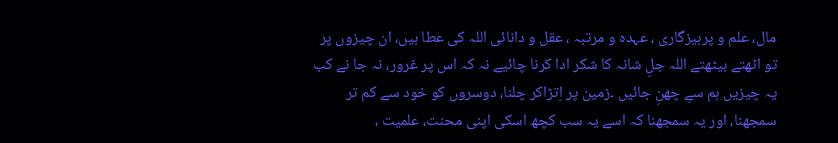مال، علم و پرہیزگاری ، عہدہ و مرتبہ ، عقل و دانائی اللہ کی عطا ہیں، ان چیزوں پر تو اٹھتے بیٹھتے اللہ جلِ شانہ کا شکر ادا کرنا چائیے نہ کہ اس پر غرور، نہ جا نے کب یہ چیزیں ہم سےِ چھنِ جائیں ۔زمین پر اِتڑاکر چلنا، دوسروں کو خود سے کم تر سمجھنا، اور یہ سمجھنا کہ اسے یہ سب کچھ اسکی اپنی محنت، علمیت ،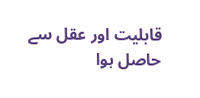قابلیت اور عقل سے حاصل ہوا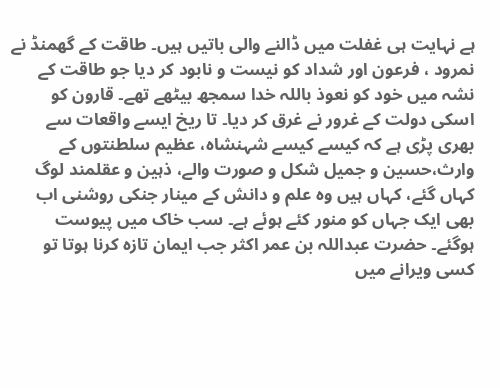ہے نہایت ہی غفلت میں ڈالنے والی باتیں ہیں۔ طاقت کے گھمنڈ نے نمرود ، فرعون اور شداد کو نیست و نابود کر دیا جو طاقت کے نشہ میں خود کو نعوذ باللہ خدا سمجھ بیٹھے تھے۔ قارون کو اسکی دولت کے غرور نے غرق کر دیا۔ تا ریخ ایسے واقعات سے بھری پڑی ہے کہ کیسے کیسے شہنشاہ، عظیم سلطنتوں کے وارث،حسین و جمیل شکل و صورت والے، ذہین و عقلمند لوگ کہاں گئے، کہاں ہیں وہ علم و دانش کے مینار جنکی روشنی اب بھی ایک جہاں کو منور کئے ہوئے ہے۔ سب خاک میں پیوست ہوگئے۔ حضرت عبداللہ بن عمر اکثر جب ایمان تازہ کرنا ہوتا تو کسی ویرانے میں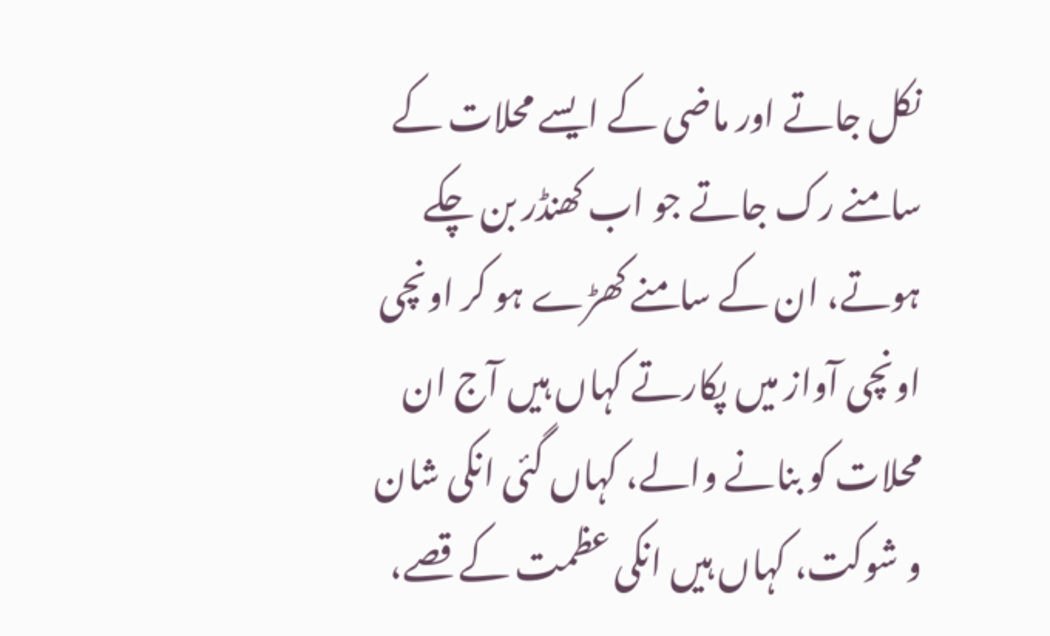نکل جاتے اور ماضی کے ایسے محلات کے سامنے رک جاتے جو اب کھنڈر بن چکے ہوتے، ان کے سامنے کھڑے ہو کر اونچی اونچی آواز میں پکارتے کہاں ہیں آج ان محلات کو بنانے والے، کہاں گئی انکی شان و شوکت، کہاں ہیں انکی عظمت کے قصے،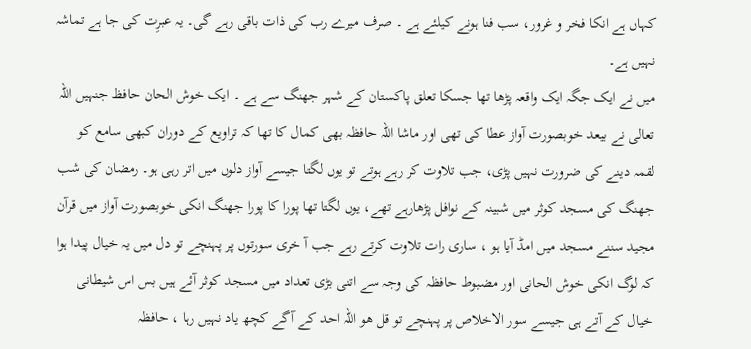کہاں ہے انکا فخر و غرور، سب فنا ہونے کیلئے ہے ۔ صرف میرے رب کی ذات باقی رہے گی۔ یہ عبرِت کی جا ہے تماشہ نہیں ہے۔
میں نے ایک جگہ ایک واقعہ پڑھا تھا جسکا تعلق پاکستان کے شہر جھنگ سے ہے ۔ ایک خوش الحان حافظ جنہیں اللہ تعالی نے بیعد خوبصورت آواز عطا کی تھی اور ماشا اللہ حافظہ بھی کمال کا تھا کہ تراویع کے دوران کبھی سامع کو لقمہ دینے کی ضرورت نہیں پڑی، جب تلاوت کر رہے ہوتے تو یوں لگتا جیسے آواز دلوں میں اتر رہی ہو۔ رمضان کی شب جھنگ کی مسجد کوثر میں شبینہ کے نوافل پڑھارہے تھے، یوں لگتا تھا پورا کا پورا جھنگ انکی خوبصورت آواز میں قرآن مجید سننے مسجد میں امڈ آیا ہو ، ساری رات تلاوت کرتے رہے جب آ خری سورتوں پر پہنچے تو دل میں یہ خیال پیدا ہوا کہ لوگ انکی خوش الحانی اور مضبوط حافظہ کی وجہ سے اتنی بڑی تعداد میں مسجد کوثر آئے ہیں بس اس شیطانی خیال کے آتے ہی جیسے سور الاخلاص پر پہنچے تو قل ھو اللہ احد کے آگے کچھ یاد نہیں رہا ، حافظہ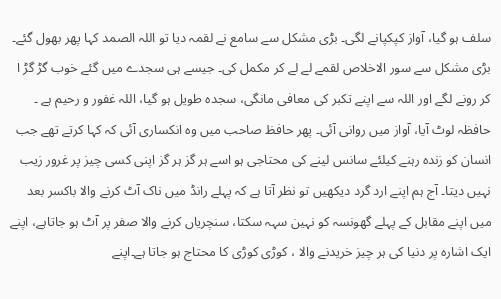سلف ہو گیا، آواز کپکپانے لگی۔ بڑی مشکل سے سامع نے لقمہ دیا تو اللہ الصمد کہا پھر بھول گئے۔ بڑی مشکل سے سور الاخلاص لقمے لے لے کر مکمل کی۔ جیسے ہی سجدے میں گئے خوب گڑ گڑ ا کر رونے لگے اور اللہ سے اپنے تکبر کی معافی مانگی، سجدہ طویل ہو گیا، اللہ غفور و رحیم ہے ۔ حافظہ لوٹ آیا، آواز میں روانی آئی۔ پھر حافظ صاحب میں وہ انکساری آئی کہ کہا کرتے تھے جب انسان کو زندہ رہنے کیلئے سانس لینے کی محتاجی ہو اسے ہر گز ہر گز اپنی کسی چیز پر غرور زیب نہیں دیتا۔ آج ہم اپنے ارد گرد دیکھیں تو نظر آتا ہے کہ پہلے رانڈ میں ناک آٹ کرنے والا باکسر بعد میں اپنے مقابل کے پہلے گھونسہ کو نہین سہہ سکتا، سنچریاں کرنے والا صفر پر آٹ ہو جاتاہے، اپنے ایک اشارہ پر دنیا کی ہر چیز خریدنے والا ، کوڑی کوڑی کا محتاج ہو جاتا ہے۔اپنے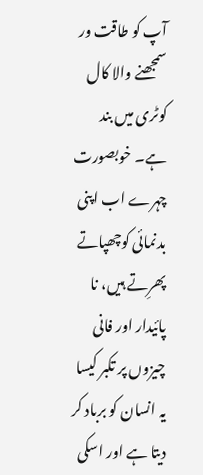آپ کو طاقت ور سمجھنے والا کال کوٹری میں بند ہے۔ خوبصورت چہرے اب اپنی بدنمائی کوچھپاتے پھرِتے ہیں، نا پائیدار اور فانی چیزوں پر تکبر کیسا یہ انسان کو برباد کر دیتا ہے اور اسکی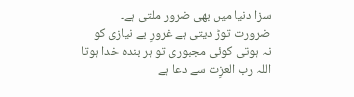سزا دنیا میں بھی ضرور ملتی ہے۔
ضرورت توڑ دیتی ہے غرورِ بے نیازی کو
نہ ہوتی کوئی مجبوری تو ہر بندہ خدا ہوتا
اللہ رب العزِت سے دعا ہے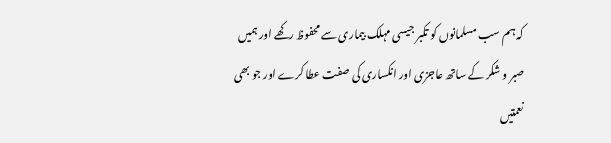کہ ہم سب مسلمانوں کو تکبر جیسی مہلک بیماری سے محفوظ رکھے اور ہمیں صبر و شکر کے ساتھ عاجزی اور انکساری کی صفت عطا کرے اور جو بھی نعمتیں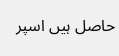حاصل ہیں اسپر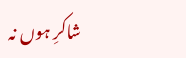شاکرِ ہوں نہ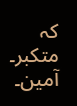کہ متکبر۔ آمین۔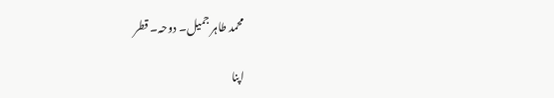محمد طاہر جمیل۔ دوحہ۔ قطر

اپنا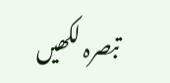تبصرہ لکھیں